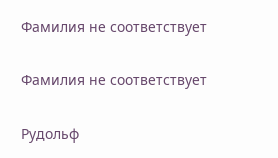Фамилия не соответствует

Фамилия не соответствует

Рудольф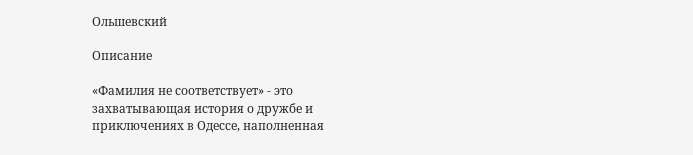Ольшевский

Описание

«Фамилия не соответствует» - это захватывающая история о дружбе и приключениях в Одессе, наполненная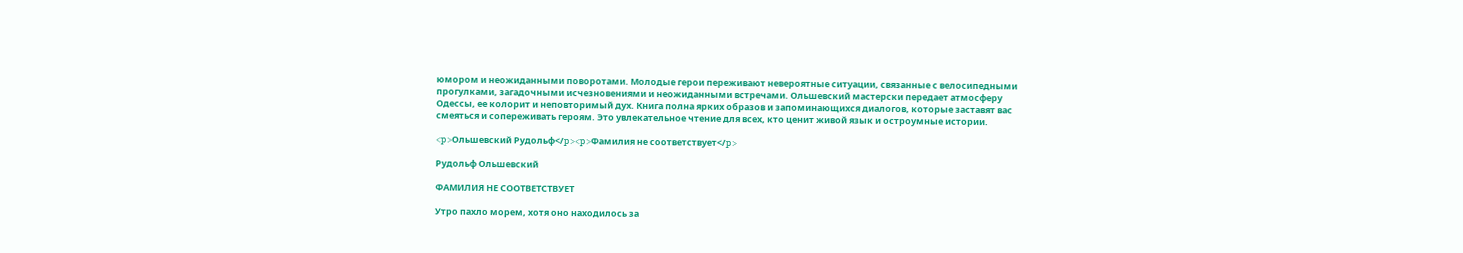юмором и неожиданными поворотами. Молодые герои переживают невероятные ситуации, связанные с велосипедными прогулками, загадочными исчезновениями и неожиданными встречами. Ольшевский мастерски передает атмосферу Одессы, ее колорит и неповторимый дух. Книга полна ярких образов и запоминающихся диалогов, которые заставят вас смеяться и сопереживать героям. Это увлекательное чтение для всех, кто ценит живой язык и остроумные истории.

<p>Ольшевский Рудольф</p><p>Фамилия не соответствует</p>

Рудольф Ольшевский

ФАМИЛИЯ НЕ СООТВЕТСТВУЕТ

Утро пахло морем, хотя оно находилось за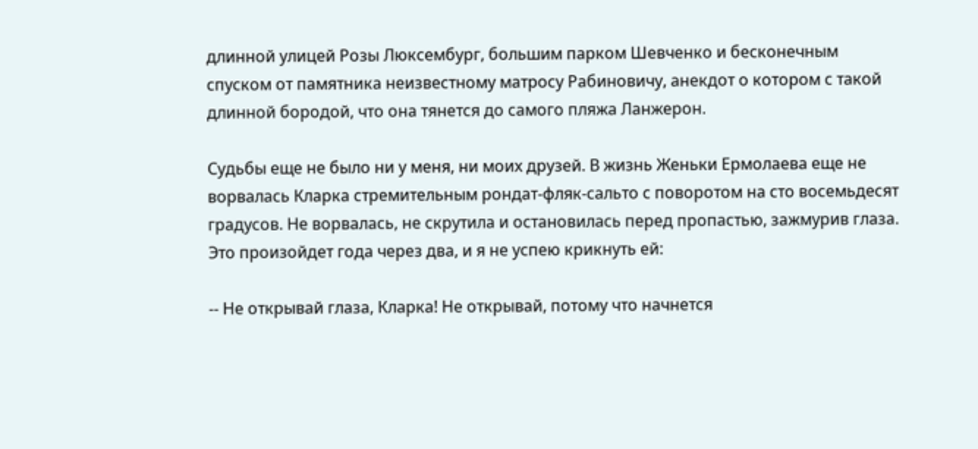длинной улицей Розы Люксембург, большим парком Шевченко и бесконечным спуском от памятника неизвестному матросу Рабиновичу, анекдот о котором с такой длинной бородой, что она тянется до самого пляжа Ланжерон.

Судьбы еще не было ни у меня, ни моих друзей. В жизнь Женьки Ермолаева еще не ворвалась Кларка стремительным рондат-фляк-сальто с поворотом на сто восемьдесят градусов. Не ворвалась, не скрутила и остановилась перед пропастью, зажмурив глаза. Это произойдет года через два, и я не успею крикнуть ей:

-- Не открывай глаза, Кларка! Не открывай, потому что начнется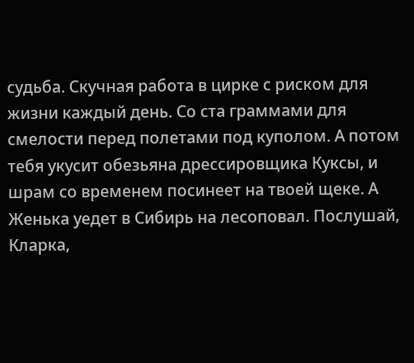судьба. Скучная работа в цирке с риском для жизни каждый день. Со ста граммами для смелости перед полетами под куполом. А потом тебя укусит обезьяна дрессировщика Куксы, и шрам со временем посинеет на твоей щеке. А Женька уедет в Сибирь на лесоповал. Послушай, Кларка,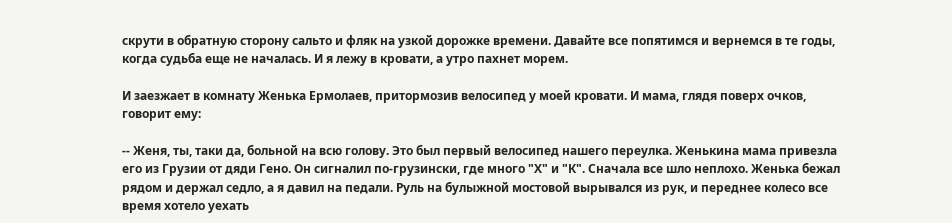скрути в обратную сторону сальто и фляк на узкой дорожке времени. Давайте все попятимся и вернемся в те годы, когда судьба еще не началась. И я лежу в кровати, а утро пахнет морем.

И заезжает в комнату Женька Ермолаев, притормозив велосипед у моей кровати. И мама, глядя поверх очков, говорит ему:

-- Женя, ты, таки да, больной на всю голову. Это был первый велосипед нашего переулка. Женькина мама привезла его из Грузии от дяди Гено. Он сигналил по-грузински, где много "Х" и "К". Сначала все шло неплохо. Женька бежал рядом и держал седло, а я давил на педали. Руль на булыжной мостовой вырывался из рук, и переднее колесо все время хотело уехать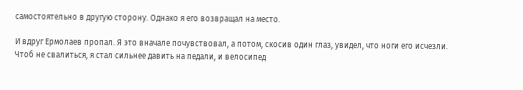самостоятельно в другую сторону. Однако я его возвращал на место.

И вдруг Ермолаев пропал. Я это вначале почувствовал, а потом, скосив один глаз, увидел, что ноги его исчезли. Чтоб не свалиться, я стал сильнее давить на педали, и велосипед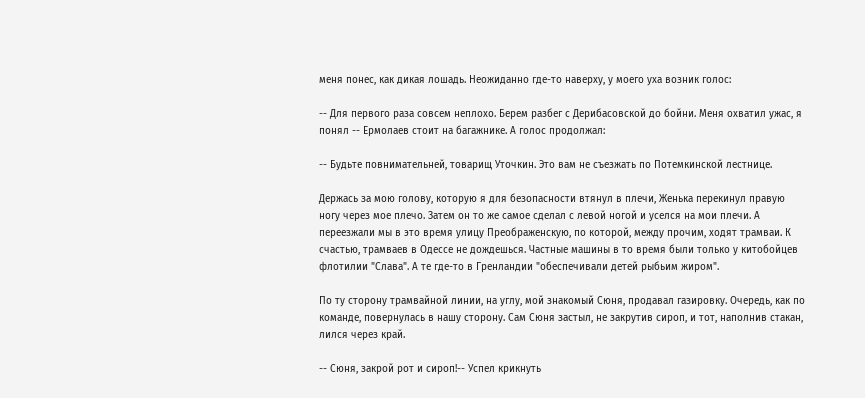меня понес, как дикая лошадь. Неожиданно где-то наверху, у моего уха возник голос:

-- Для первого раза совсем неплохо. Берем разбег с Дерибасовской до бойни. Меня охватил ужас, я понял -- Ермолаев стоит на багажнике. А голос продолжал:

-- Будьте повнимательней, товарищ Уточкин. Это вам не съезжать по Потемкинской лестнице.

Держась за мою голову, которую я для безопасности втянул в плечи, Женька перекинул правую ногу через мое плечо. Затем он то же самое сделал с левой ногой и уселся на мои плечи. А переезжали мы в это время улицу Преображенскую, по которой, между прочим, ходят трамваи. К счастью, трамваев в Одессе не дождешься. Частные машины в то время были только у китобойцев флотилии "Слава". А те где-то в Гренландии "обеспечивали детей рыбьим жиром".

По ту сторону трамвайной линии, на углу, мой знакомый Сюня, продавал газировку. Очередь, как по команде, повернулась в нашу сторону. Сам Сюня застыл, не закрутив сироп, и тот, наполнив стакан, лился через край.

-- Сюня, закрой рот и сироп!-- Успел крикнуть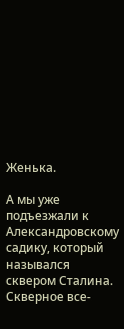Женька.

А мы уже подъезжали к Александровскому садику, который назывался сквером Сталина. Скверное все-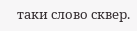таки слово сквер.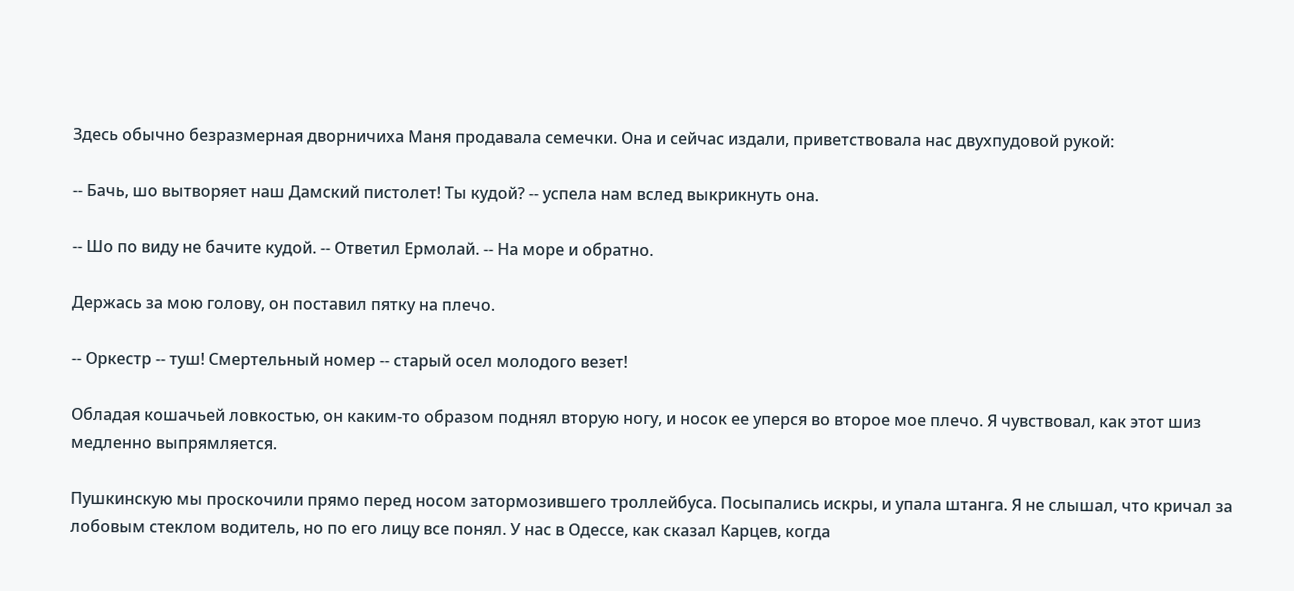Здесь обычно безразмерная дворничиха Маня продавала семечки. Она и сейчас издали, приветствовала нас двухпудовой рукой:

-- Бачь, шо вытворяет наш Дамский пистолет! Ты кудой? -- успела нам вслед выкрикнуть она.

-- Шо по виду не бачите кудой. -- Ответил Ермолай. -- На море и обратно.

Держась за мою голову, он поставил пятку на плечо.

-- Оркестр -- туш! Смертельный номер -- старый осел молодого везет!

Обладая кошачьей ловкостью, он каким-то образом поднял вторую ногу, и носок ее уперся во второе мое плечо. Я чувствовал, как этот шиз медленно выпрямляется.

Пушкинскую мы проскочили прямо перед носом затормозившего троллейбуса. Посыпались искры, и упала штанга. Я не слышал, что кричал за лобовым стеклом водитель, но по его лицу все понял. У нас в Одессе, как сказал Карцев, когда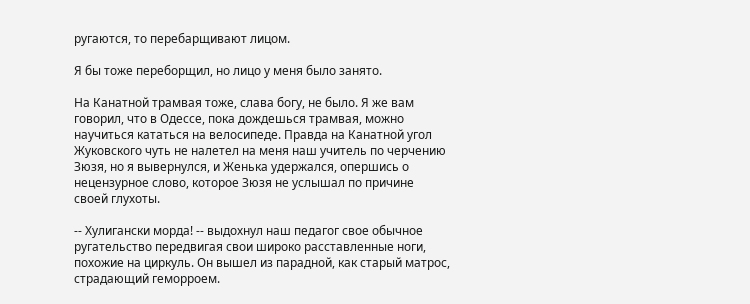ругаются, то перебарщивают лицом.

Я бы тоже переборщил, но лицо у меня было занято.

На Канатной трамвая тоже, слава богу, не было. Я же вам говорил, что в Одессе, пока дождешься трамвая, можно научиться кататься на велосипеде. Правда на Канатной угол Жуковского чуть не налетел на меня наш учитель по черчению Зюзя, но я вывернулся, и Женька удержался, опершись о нецензурное слово, которое Зюзя не услышал по причине своей глухоты.

-- Хулигански морда! -- выдохнул наш педагог свое обычное ругательство передвигая свои широко расставленные ноги, похожие на циркуль. Он вышел из парадной, как старый матрос, страдающий геморроем.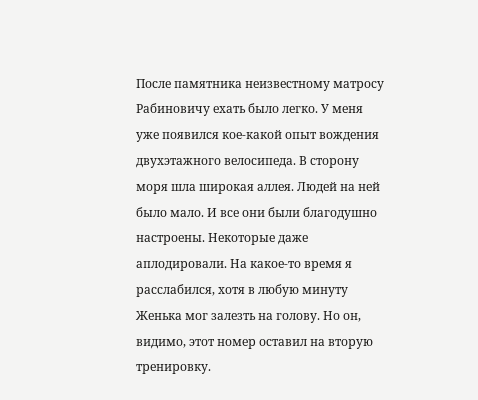После памятника неизвестному матросу Рабиновичу ехать было легко. У меня уже появился кое-какой опыт вождения двухэтажного велосипеда. В сторону моря шла широкая аллея. Людей на ней было мало. И все они были благодушно настроены. Некоторые даже аплодировали. На какое-то время я расслабился, хотя в любую минуту Женька мог залезть на голову. Но он, видимо, этот номер оставил на вторую тренировку.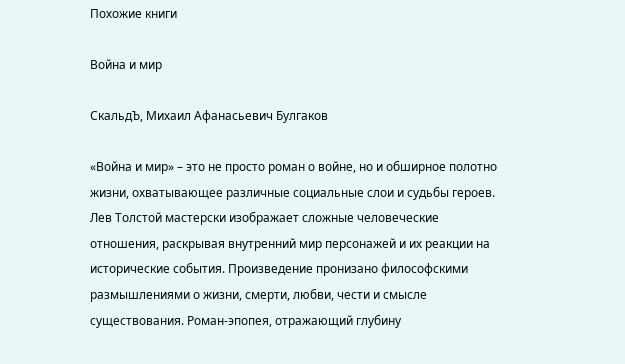Похожие книги

Война и мир

СкальдЪ, Михаил Афанасьевич Булгаков

«Война и мир» – это не просто роман о войне, но и обширное полотно жизни, охватывающее различные социальные слои и судьбы героев. Лев Толстой мастерски изображает сложные человеческие отношения, раскрывая внутренний мир персонажей и их реакции на исторические события. Произведение пронизано философскими размышлениями о жизни, смерти, любви, чести и смысле существования. Роман-эпопея, отражающий глубину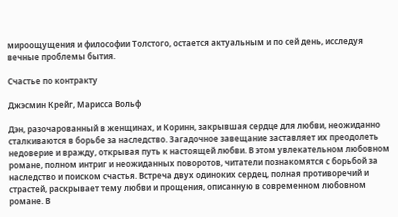мироощущения и философии Толстого, остается актуальным и по сей день, исследуя вечные проблемы бытия.

Счастье по контракту

Джэсмин Крейг, Марисса Вольф

Дэн, разочарованный в женщинах, и Коринн, закрывшая сердце для любви, неожиданно сталкиваются в борьбе за наследство. Загадочное завещание заставляет их преодолеть недоверие и вражду, открывая путь к настоящей любви. В этом увлекательном любовном романе, полном интриг и неожиданных поворотов, читатели познакомятся с борьбой за наследство и поиском счастья. Встреча двух одиноких сердец, полная противоречий и страстей, раскрывает тему любви и прощения, описанную в современном любовном романе. В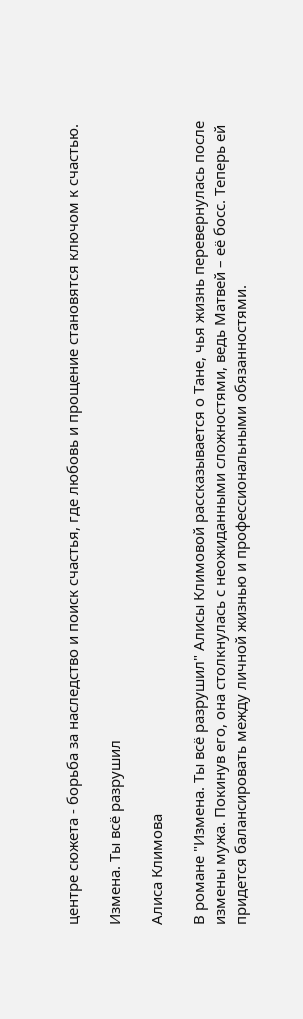центре сюжета - борьба за наследство и поиск счастья, где любовь и прощение становятся ключом к счастью.

Измена. Ты всё разрушил

Алиса Климова

В романе "Измена. Ты всё разрушил" Алисы Климовой рассказывается о Тане, чья жизнь перевернулась после измены мужа. Покинув его, она столкнулась с неожиданными сложностями, ведь Матвей – её босс. Теперь ей придется балансировать между личной жизнью и профессиональными обязанностями.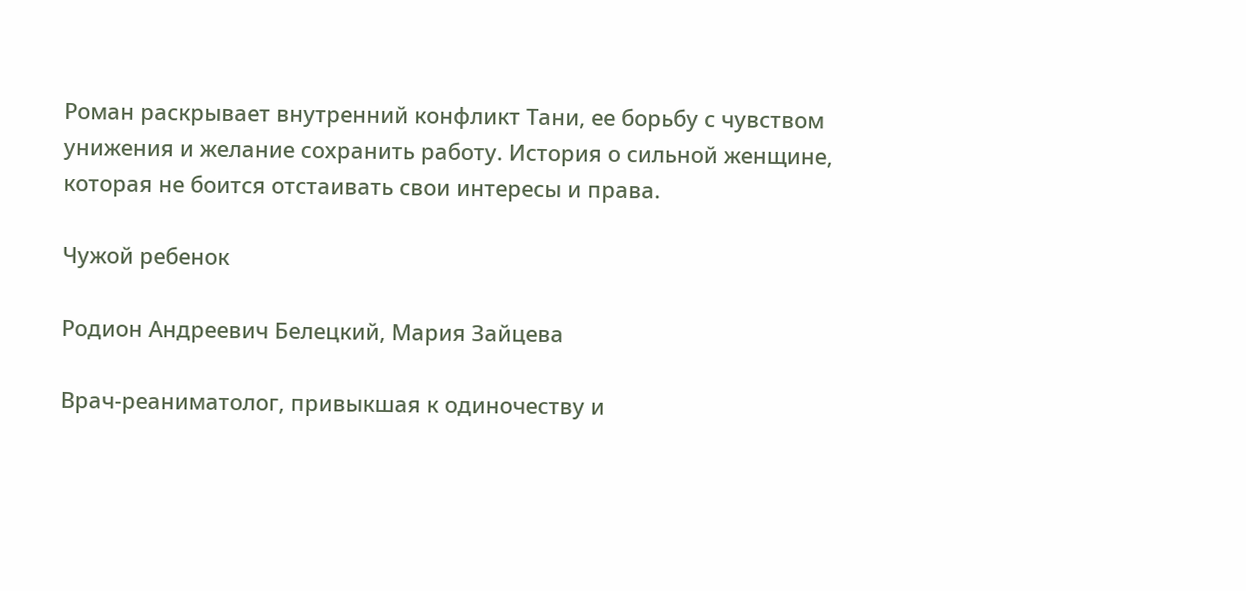Роман раскрывает внутренний конфликт Тани, ее борьбу с чувством унижения и желание сохранить работу. История о сильной женщине, которая не боится отстаивать свои интересы и права.

Чужой ребенок

Родион Андреевич Белецкий, Мария Зайцева

Врач-реаниматолог, привыкшая к одиночеству и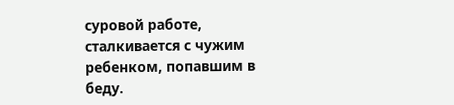суровой работе, сталкивается с чужим ребенком, попавшим в беду.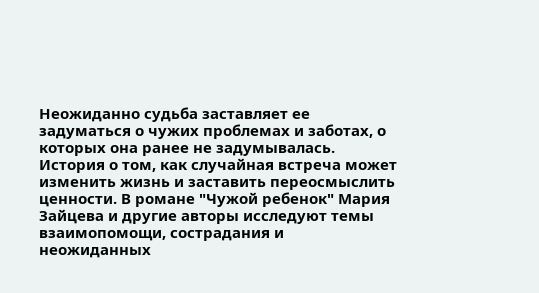Неожиданно судьба заставляет ее задуматься о чужих проблемах и заботах, о которых она ранее не задумывалась. История о том, как случайная встреча может изменить жизнь и заставить переосмыслить ценности. В романе "Чужой ребенок" Мария Зайцева и другие авторы исследуют темы взаимопомощи, сострадания и неожиданных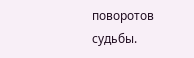поворотов судьбы.